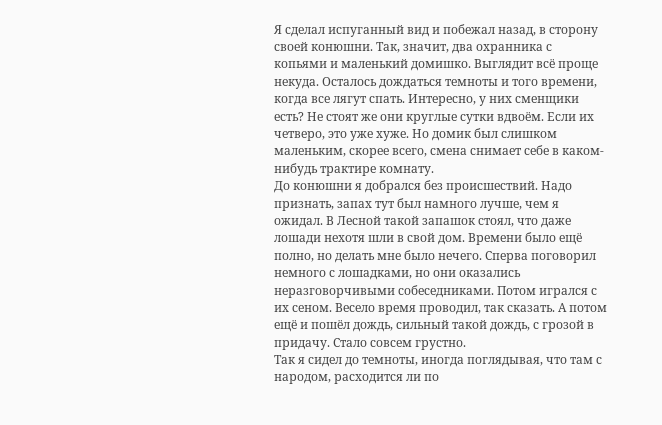Я сделал испуганный вид и побежал назад, в сторону своей конюшни. Так, значит, два охранника с копьями и маленький домишко. Выглядит всё проще некуда. Осталось дождаться темноты и того времени, когда все лягут спать. Интересно, у них сменщики есть? Не стоят же они круглые сутки вдвоём. Если их четверо, это уже хуже. Но домик был слишком маленьким, скорее всего, смена снимает себе в каком-нибудь трактире комнату.
До конюшни я добрался без происшествий. Надо признать, запах тут был намного лучше, чем я ожидал. В Лесной такой запашок стоял, что даже лошади нехотя шли в свой дом. Времени было ещё полно, но делать мне было нечего. Сперва поговорил немного с лошадками, но они оказались неразговорчивыми собеседниками. Потом игрался с их сеном. Весело время проводил, так сказать. А потом ещё и пошёл дождь, сильный такой дождь, с грозой в придачу. Стало совсем грустно.
Так я сидел до темноты, иногда поглядывая, что там с народом, расходится ли по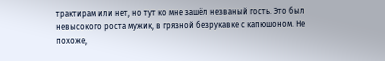трактирам или нет, но тут ко мне зашёл незваный гость. Это был невысокого роста мужик, в грязной безрукавке с капюшоном. Не похоже,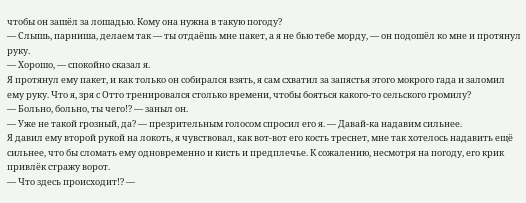чтобы он зашёл за лошадью. Кому она нужна в такую погоду?
— Слышь, парниша, делаем так — ты отдаёшь мне пакет, а я не бью тебе морду, — он подошёл ко мне и протянул руку.
— Хорошо, — спокойно сказал я.
Я протянул ему пакет, и как только он собирался взять, я сам схватил за запястья этого мокрого гада и заломил ему руку. Что я, зря с Отто тренировался столько времени, чтобы бояться какого-то сельского громилу?
— Больно, больно, ты чего!? — заныл он.
— Уже не такой грозный, да? — презрительным голосом спросил его я. — Давай-ка надавим сильнее.
Я давил ему второй рукой на локоть, я чувствовал, как вот-вот его кость треснет, мне так хотелось надавить ещё сильнее, что бы сломать ему одновременно и кисть и предплечье. К сожалению, несмотря на погоду, его крик привлёк стражу ворот.
— Что здесь происходит!? —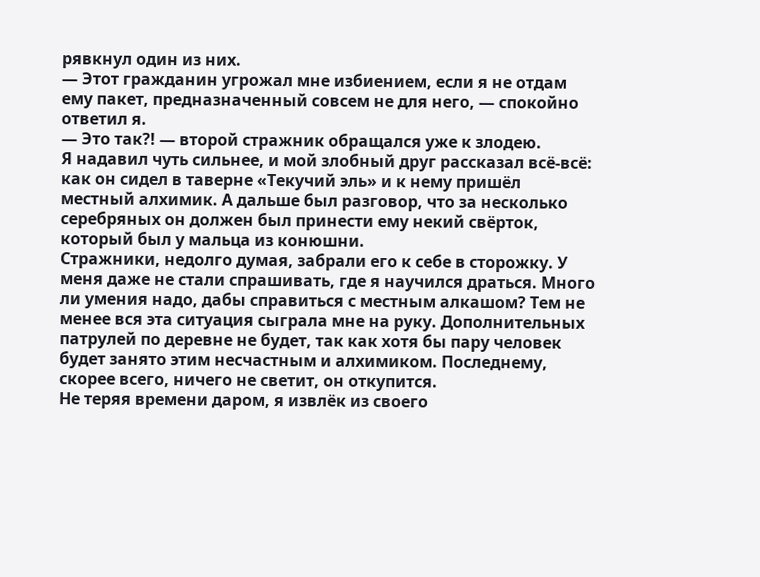рявкнул один из них.
— Этот гражданин угрожал мне избиением, если я не отдам ему пакет, предназначенный совсем не для него, — спокойно ответил я.
— Это так?! — второй стражник обращался уже к злодею.
Я надавил чуть сильнее, и мой злобный друг рассказал всё-всё: как он сидел в таверне «Текучий эль» и к нему пришёл местный алхимик. А дальше был разговор, что за несколько серебряных он должен был принести ему некий свёрток, который был у мальца из конюшни.
Стражники, недолго думая, забрали его к себе в сторожку. У меня даже не стали спрашивать, где я научился драться. Много ли умения надо, дабы справиться с местным алкашом? Тем не менее вся эта ситуация сыграла мне на руку. Дополнительных патрулей по деревне не будет, так как хотя бы пару человек будет занято этим несчастным и алхимиком. Последнему, скорее всего, ничего не светит, он откупится.
Не теряя времени даром, я извлёк из своего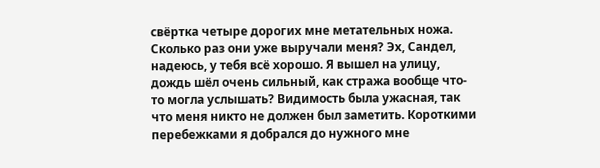свёртка четыре дорогих мне метательных ножа. Сколько раз они уже выручали меня? Эх, Сандел, надеюсь, у тебя всё хорошо. Я вышел на улицу, дождь шёл очень сильный, как стража вообще что-то могла услышать? Видимость была ужасная, так что меня никто не должен был заметить. Короткими перебежками я добрался до нужного мне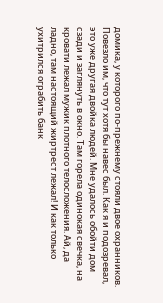домика, у которого по-прежнему стояли двое охранников. Повезло им, что тут хотя бы навес был. Как я и подозревал, это уже другая двойка людей. Мне удалось обойти дом сзади и заглянуть в окно. Там горела одинокая свечка, на кровати лежал мужик плотного телосложения. Ай, да ладно, там настоящий жиртрест лежал! И как только ухитрился ограбить банк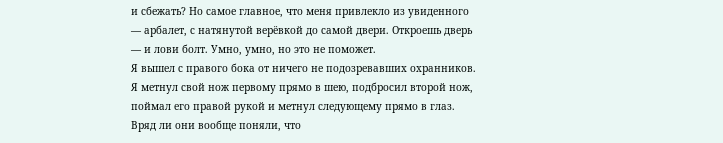и сбежать? Но самое главное, что меня привлекло из увиденного — арбалет, с натянутой верёвкой до самой двери. Откроешь дверь — и лови болт. Умно, умно, но это не поможет.
Я вышел с правого бока от ничего не подозревавших охранников. Я метнул свой нож первому прямо в шею, подбросил второй нож, поймал его правой рукой и метнул следующему прямо в глаз. Вряд ли они вообще поняли, что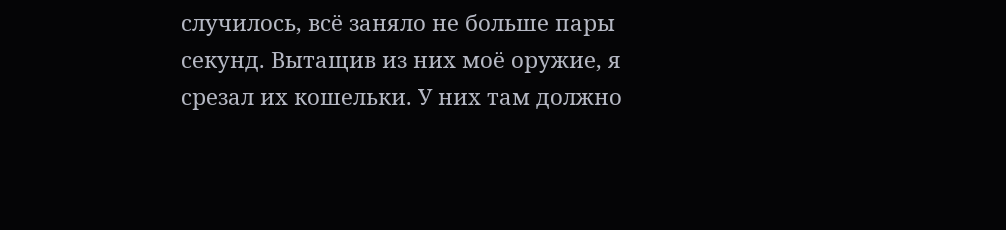случилось, всё заняло не больше пары секунд. Вытащив из них моё оружие, я срезал их кошельки. У них там должно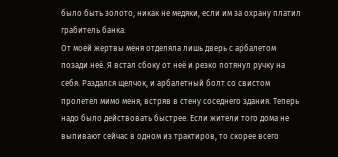было быть золото, никак не медяки, если им за охрану платил грабитель банка.
От моей жертвы меня отделяла лишь дверь с арбалетом позади неё. Я встал сбоку от неё и резко потянул ручку на себя. Раздался щелчок, и арбалетный болт со свистом пролетел мимо меня, встряв в стену соседнего здания. Теперь надо было действовать быстрее. Если жители того дома не выпивают сейчас в одном из трактиров, то скорее всего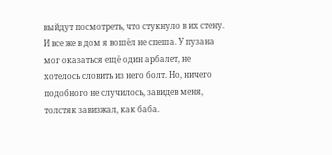выйдут посмотреть, что стукнуло в их стену.
И все же в дом я вошёл не спеша. У пузана мог оказаться ещё один арбалет, не хотелось словить из него болт. Но, ничего подобного не случилось, завидев меня, толстяк завизжал, как баба.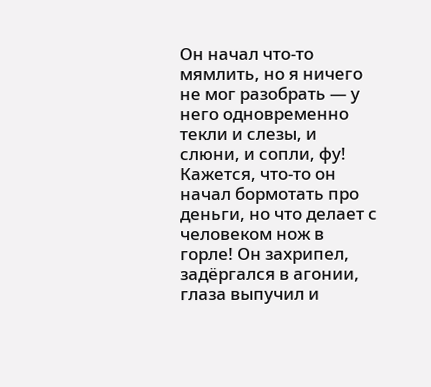Он начал что-то мямлить, но я ничего не мог разобрать — у него одновременно текли и слезы, и слюни, и сопли, фу! Кажется, что-то он начал бормотать про деньги, но что делает с человеком нож в горле! Он захрипел, задёргался в агонии, глаза выпучил и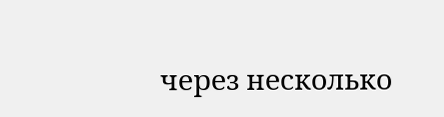через несколько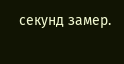секунд замер.